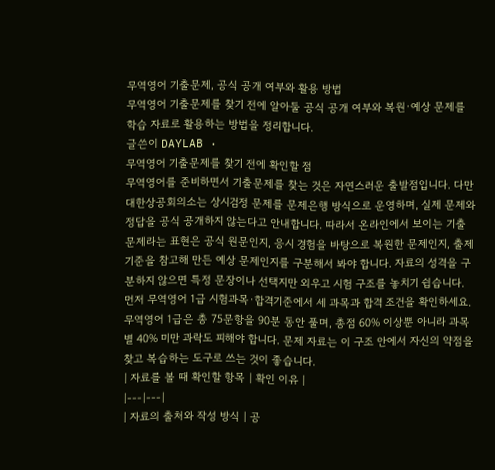무역영어 기출문제, 공식 공개 여부와 활용 방법
무역영어 기출문제를 찾기 전에 알아둘 공식 공개 여부와 복원·예상 문제를 학습 자료로 활용하는 방법을 정리합니다.
글쓴이 DAYLAB ·
무역영어 기출문제를 찾기 전에 확인할 점
무역영어를 준비하면서 기출문제를 찾는 것은 자연스러운 출발점입니다. 다만 대한상공회의소는 상시검정 문제를 문제은행 방식으로 운영하며, 실제 문제와 정답을 공식 공개하지 않는다고 안내합니다. 따라서 온라인에서 보이는 기출문제라는 표현은 공식 원문인지, 응시 경험을 바탕으로 복원한 문제인지, 출제기준을 참고해 만든 예상 문제인지를 구분해서 봐야 합니다. 자료의 성격을 구분하지 않으면 특정 문장이나 선택지만 외우고 시험 구조를 놓치기 쉽습니다.
먼저 무역영어 1급 시험과목·합격기준에서 세 과목과 합격 조건을 확인하세요. 무역영어 1급은 총 75문항을 90분 동안 풀며, 총점 60% 이상뿐 아니라 과목별 40% 미만 과락도 피해야 합니다. 문제 자료는 이 구조 안에서 자신의 약점을 찾고 복습하는 도구로 쓰는 것이 좋습니다.
| 자료를 볼 때 확인할 항목 | 확인 이유 |
|---|---|
| 자료의 출처와 작성 방식 | 공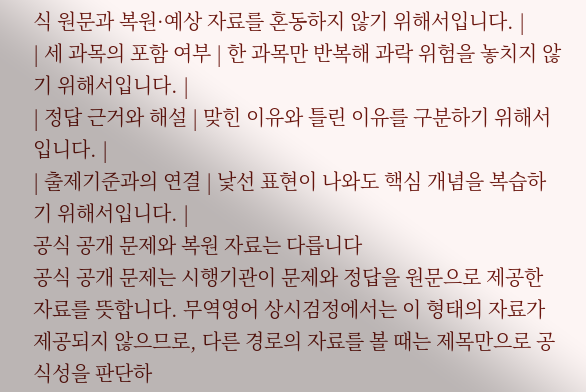식 원문과 복원·예상 자료를 혼동하지 않기 위해서입니다. |
| 세 과목의 포함 여부 | 한 과목만 반복해 과락 위험을 놓치지 않기 위해서입니다. |
| 정답 근거와 해설 | 맞힌 이유와 틀린 이유를 구분하기 위해서입니다. |
| 출제기준과의 연결 | 낯선 표현이 나와도 핵심 개념을 복습하기 위해서입니다. |
공식 공개 문제와 복원 자료는 다릅니다
공식 공개 문제는 시행기관이 문제와 정답을 원문으로 제공한 자료를 뜻합니다. 무역영어 상시검정에서는 이 형태의 자료가 제공되지 않으므로, 다른 경로의 자료를 볼 때는 제목만으로 공식성을 판단하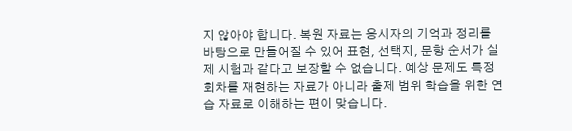지 않아야 합니다. 복원 자료는 응시자의 기억과 정리를 바탕으로 만들어질 수 있어 표현, 선택지, 문항 순서가 실제 시험과 같다고 보장할 수 없습니다. 예상 문제도 특정 회차를 재현하는 자료가 아니라 출제 범위 학습을 위한 연습 자료로 이해하는 편이 맞습니다.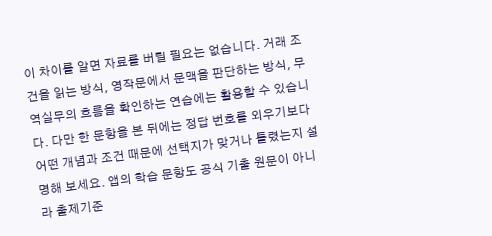이 차이를 알면 자료를 버릴 필요는 없습니다. 거래 조건을 읽는 방식, 영작문에서 문맥을 판단하는 방식, 무역실무의 흐름을 확인하는 연습에는 활용할 수 있습니다. 다만 한 문항을 본 뒤에는 정답 번호를 외우기보다 어떤 개념과 조건 때문에 선택지가 맞거나 틀렸는지 설명해 보세요. 앱의 학습 문항도 공식 기출 원문이 아니라 출제기준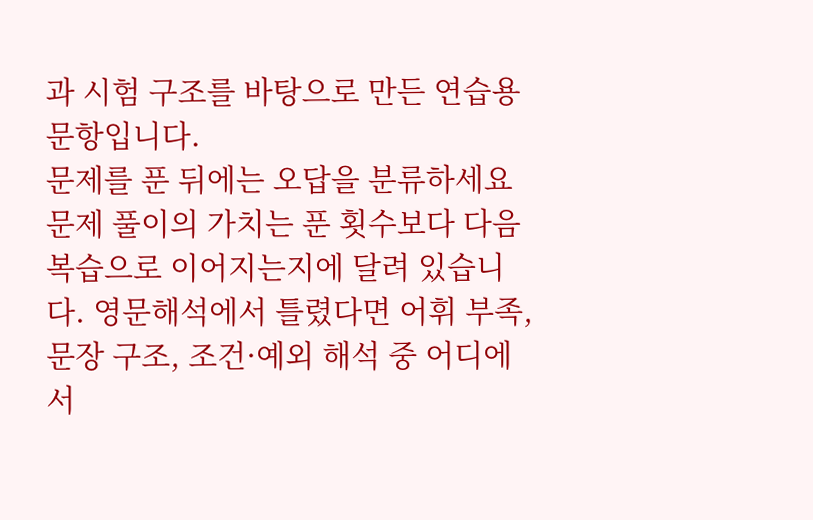과 시험 구조를 바탕으로 만든 연습용 문항입니다.
문제를 푼 뒤에는 오답을 분류하세요
문제 풀이의 가치는 푼 횟수보다 다음 복습으로 이어지는지에 달려 있습니다. 영문해석에서 틀렸다면 어휘 부족, 문장 구조, 조건·예외 해석 중 어디에서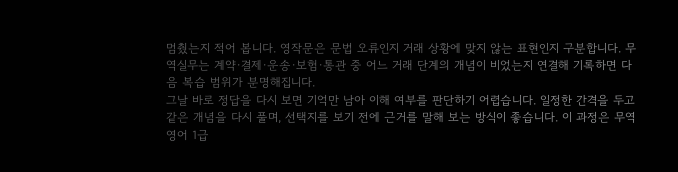멈췄는지 적어 봅니다. 영작문은 문법 오류인지 거래 상황에 맞지 않는 표현인지 구분합니다. 무역실무는 계약·결제·운송·보험·통관 중 어느 거래 단계의 개념이 비었는지 연결해 기록하면 다음 복습 범위가 분명해집니다.
그날 바로 정답을 다시 보면 기억만 남아 이해 여부를 판단하기 어렵습니다. 일정한 간격을 두고 같은 개념을 다시 풀며, 선택지를 보기 전에 근거를 말해 보는 방식이 좋습니다. 이 과정은 무역영어 1급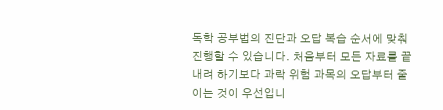독학 공부법의 진단과 오답 복습 순서에 맞춰 진행할 수 있습니다. 처음부터 모든 자료를 끝내려 하기보다 과락 위험 과목의 오답부터 줄이는 것이 우선입니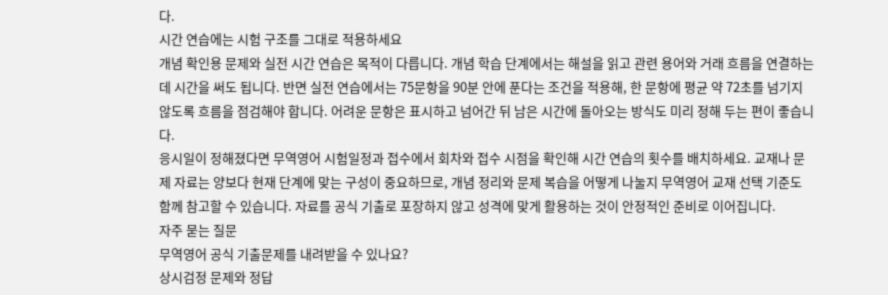다.
시간 연습에는 시험 구조를 그대로 적용하세요
개념 확인용 문제와 실전 시간 연습은 목적이 다릅니다. 개념 학습 단계에서는 해설을 읽고 관련 용어와 거래 흐름을 연결하는 데 시간을 써도 됩니다. 반면 실전 연습에서는 75문항을 90분 안에 푼다는 조건을 적용해, 한 문항에 평균 약 72초를 넘기지 않도록 흐름을 점검해야 합니다. 어려운 문항은 표시하고 넘어간 뒤 남은 시간에 돌아오는 방식도 미리 정해 두는 편이 좋습니다.
응시일이 정해졌다면 무역영어 시험일정과 접수에서 회차와 접수 시점을 확인해 시간 연습의 횟수를 배치하세요. 교재나 문제 자료는 양보다 현재 단계에 맞는 구성이 중요하므로, 개념 정리와 문제 복습을 어떻게 나눌지 무역영어 교재 선택 기준도 함께 참고할 수 있습니다. 자료를 공식 기출로 포장하지 않고 성격에 맞게 활용하는 것이 안정적인 준비로 이어집니다.
자주 묻는 질문
무역영어 공식 기출문제를 내려받을 수 있나요?
상시검정 문제와 정답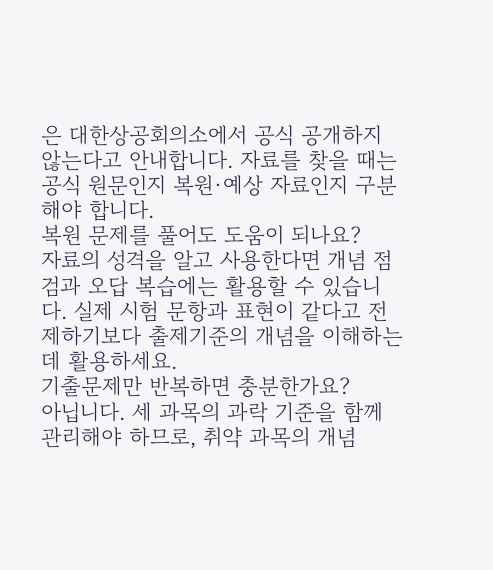은 대한상공회의소에서 공식 공개하지 않는다고 안내합니다. 자료를 찾을 때는 공식 원문인지 복원·예상 자료인지 구분해야 합니다.
복원 문제를 풀어도 도움이 되나요?
자료의 성격을 알고 사용한다면 개념 점검과 오답 복습에는 활용할 수 있습니다. 실제 시험 문항과 표현이 같다고 전제하기보다 출제기준의 개념을 이해하는 데 활용하세요.
기출문제만 반복하면 충분한가요?
아닙니다. 세 과목의 과락 기준을 함께 관리해야 하므로, 취약 과목의 개념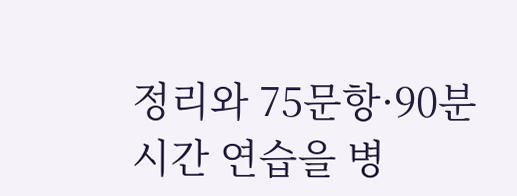정리와 75문항·90분 시간 연습을 병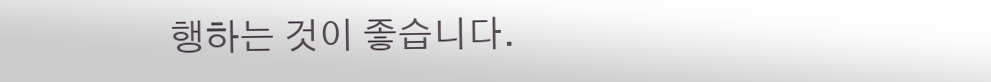행하는 것이 좋습니다.